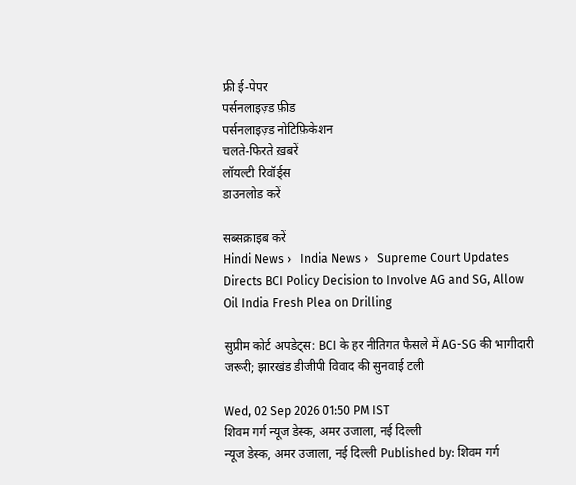फ्री ई-पेपर
पर्सनलाइज़्ड फ़ीड
पर्सनलाइज़्ड नोटिफ़िकेशन
चलते-फिरते ख़बरें
लॉयल्टी रिवॉर्ड्स
डाउनलोड करें

सब्सक्राइब करें
Hindi News ›   India News ›   Supreme Court Updates Directs BCI Policy Decision to Involve AG and SG, Allow Oil India Fresh Plea on Drilling

सुप्रीम कोर्ट अपडेट्स: BCI के हर नीतिगत फैसले में AG-SG की भागीदारी जरूरी; झारखंड डीजीपी विवाद की सुनवाई टली

Wed, 02 Sep 2026 01:50 PM IST
शिवम गर्ग न्यूज डेस्क, अमर उजाला, नई दिल्ली
न्यूज डेस्क, अमर उजाला, नई दिल्ली Published by: शिवम गर्ग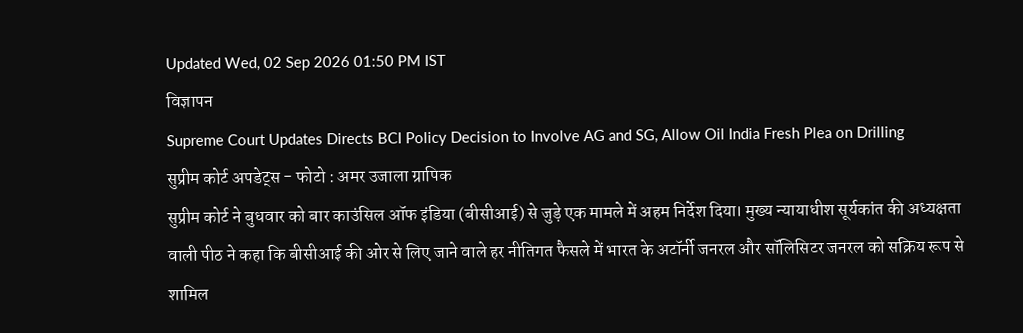Updated Wed, 02 Sep 2026 01:50 PM IST
विज्ञापन
Supreme Court Updates Directs BCI Policy Decision to Involve AG and SG, Allow Oil India Fresh Plea on Drilling
सुप्रीम कोर्ट अपडेट्स - फोटो : अमर उजाला ग्रापिक
सुप्रीम कोर्ट ने बुधवार को बार काउंसिल ऑफ इंडिया (बीसीआई) से जुड़े एक मामले में अहम निर्देश दिया। मुख्य न्यायाधीश सूर्यकांत की अध्यक्षता वाली पीठ ने कहा कि बीसीआई की ओर से लिए जाने वाले हर नीतिगत फैसले में भारत के अटॉर्नी जनरल और सॉलिसिटर जनरल को सक्रिय रूप से शामिल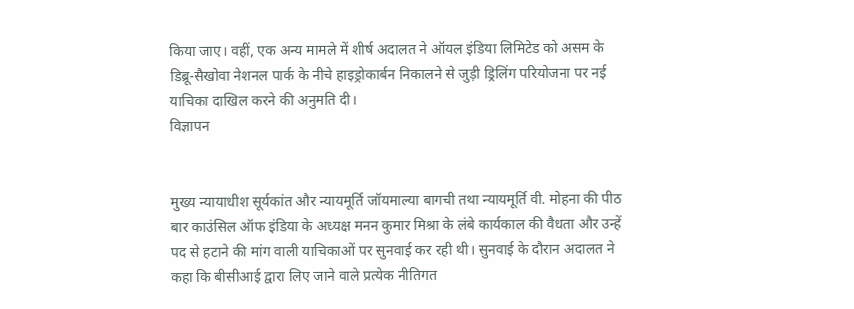किया जाए। वहीं, एक अन्य मामले में शीर्ष अदालत ने ऑयल इंडिया लिमिटेड को असम के डिब्रू-सैखोवा नेशनल पार्क के नीचे हाइड्रोकार्बन निकालने से जुड़ी ड्रिलिंग परियोजना पर नई याचिका दाखिल करने की अनुमति दी।
विज्ञापन


मुख्य न्यायाधीश सूर्यकांत और न्यायमूर्ति जॉयमाल्या बागची तथा न्यायमूर्ति वी. मोहना की पीठ बार काउंसिल ऑफ इंडिया के अध्यक्ष मनन कुमार मिश्रा के लंबे कार्यकाल की वैधता और उन्हें पद से हटाने की मांग वाली याचिकाओं पर सुनवाई कर रही थी। सुनवाई के दौरान अदालत ने कहा कि बीसीआई द्वारा लिए जाने वाले प्रत्येक नीतिगत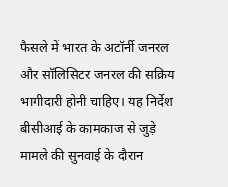फैसले में भारत के अटॉर्नी जनरल और सॉलिसिटर जनरल की सक्रिय भागीदारी होनी चाहिए। यह निर्देश बीसीआई के कामकाज से जुड़े मामले की सुनवाई के दौरान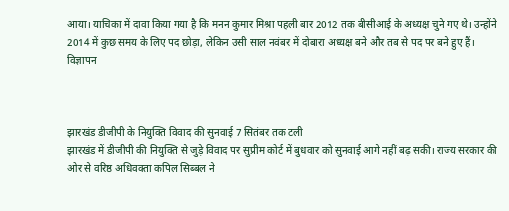आया। याचिका में दावा किया गया है कि मनन कुमार मिश्रा पहली बार 2012 तक बीसीआई के अध्यक्ष चुने गए थे। उन्होंने 2014 में कुछ समय के लिए पद छोड़ा, लेकिन उसी साल नवंबर में दोबारा अध्यक्ष बने और तब से पद पर बने हुए हैं।
विज्ञापन



झारखंड डीजीपी के नियुक्ति विवाद की सुनवाई 7 सितंबर तक टली
झारखंड में डीजीपी की नियुक्ति से जुड़े विवाद पर सुप्रीम कोर्ट में बुधवार को सुनवाई आगे नहीं बढ़ सकी। राज्य सरकार की ओर से वरिष्ठ अधिवक्ता कपिल सिब्बल ने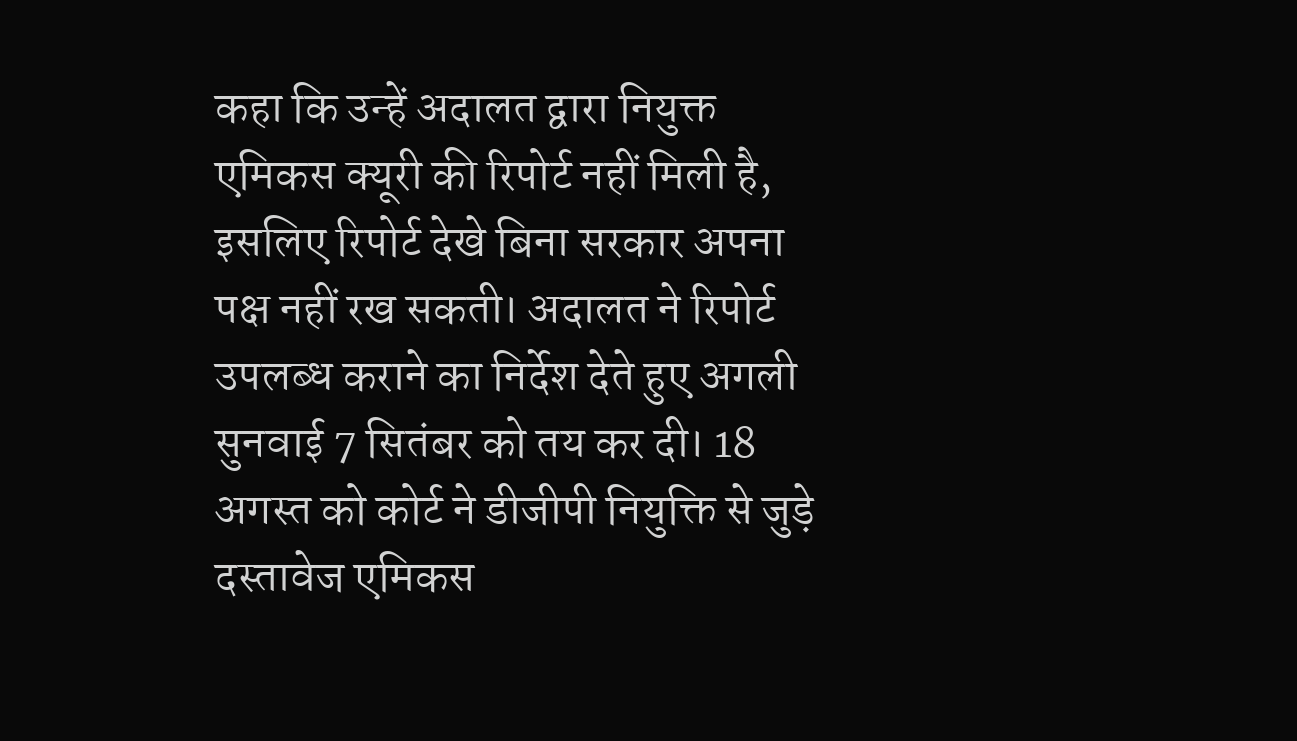कहा कि उन्हें अदालत द्वारा नियुक्त एमिकस क्यूरी की रिपोर्ट नहीं मिली है, इसलिए रिपोर्ट देखे बिना सरकार अपना पक्ष नहीं रख सकती। अदालत ने रिपोर्ट उपलब्ध कराने का निर्देश देते हुए अगली सुनवाई 7 सितंबर को तय कर दी। 18 अगस्त को कोर्ट ने डीजीपी नियुक्ति से जुड़े दस्तावेज एमिकस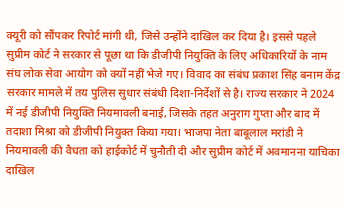क्यूरी को सौंपकर रिपोर्ट मांगी थी, जिसे उन्होंने दाखिल कर दिया है। इससे पहले सुप्रीम कोर्ट ने सरकार से पूछा था कि डीजीपी नियुक्ति के लिए अधिकारियों के नाम संघ लोक सेवा आयोग को क्यों नहीं भेजे गए। विवाद का संबंध प्रकाश सिंह बनाम केंद्र सरकार मामले में तय पुलिस सुधार संबंधी दिशा-निर्देशों से है। राज्य सरकार ने 2024 में नई डीजीपी नियुक्ति नियमावली बनाई, जिसके तहत अनुराग गुप्ता और बाद में तदाशा मिश्रा को डीजीपी नियुक्त किया गया। भाजपा नेता बाबूलाल मरांडी ने नियमावली की वैधता को हाईकोर्ट में चुनौती दी और सुप्रीम कोर्ट में अवमानना याचिका दाखिल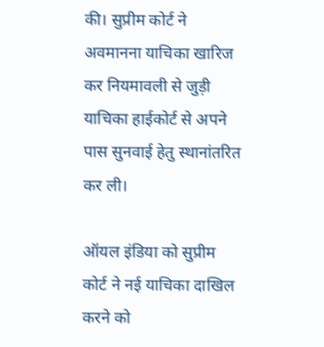की। सुप्रीम कोर्ट ने अवमानना याचिका खारिज कर नियमावली से जुड़ी याचिका हाईकोर्ट से अपने पास सुनवाई हेतु स्थानांतरित कर ली।

ऑयल इंडिया को सुप्रीम कोर्ट ने नई याचिका दाखिल करने को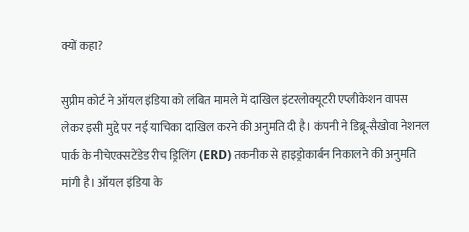क्यों कहा?

सुप्रीम कोर्ट ने ऑयल इंडिया को लंबित मामले में दाखिल इंटरलोक्यूटरी एप्लीकेशन वापस लेकर इसी मुद्दे पर नई याचिका दाखिल करने की अनुमति दी है। कंपनी ने डिब्रू-सैखोवा नेशनल पार्क के नीचेएक्सटेंडेड रीच ड्रिलिंग (ERD) तकनीक से हाइड्रोकार्बन निकालने की अनुमति मांगी है। ऑयल इंडिया के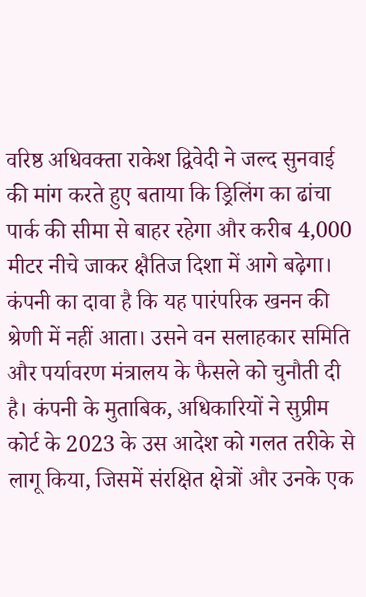वरिष्ठ अधिवक्ता राकेश द्विवेदी ने जल्द सुनवाई की मांग करते हुए बताया कि ड्रिलिंग का ढांचा पार्क की सीमा से बाहर रहेगा और करीब 4,000 मीटर नीचे जाकर क्षैतिज दिशा में आगे बढ़ेगा। कंपनी का दावा है कि यह पारंपरिक खनन की श्रेणी में नहीं आता। उसने वन सलाहकार समिति और पर्यावरण मंत्रालय के फैसले को चुनौती दी है। कंपनी के मुताबिक, अधिकारियों ने सुप्रीम कोर्ट के 2023 के उस आदेश को गलत तरीके से लागू किया, जिसमें संरक्षित क्षेत्रों और उनके एक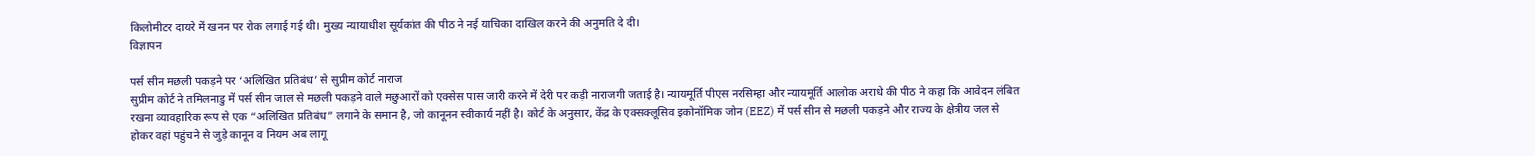किलोमीटर दायरे में खनन पर रोक लगाई गई थी। मुख्य न्यायाधीश सूर्यकांत की पीठ ने नई याचिका दाखिल करने की अनुमति दे दी।
विज्ञापन

पर्स सीन मछली पकड़ने पर ‘अलिखित प्रतिबंध’ से सुप्रीम कोर्ट नाराज
सुप्रीम कोर्ट ने तमिलनाडु में पर्स सीन जाल से मछली पकड़ने वाले मछुआरों को एक्सेस पास जारी करने में देरी पर कड़ी नाराजगी जताई है। न्यायमूर्ति पीएस नरसिम्हा और न्यायमूर्ति आलोक अराधे की पीठ ने कहा कि आवेदन लंबित रखना व्यावहारिक रूप से एक “अलिखित प्रतिबंध” लगाने के समान है, जो कानूनन स्वीकार्य नहीं है। कोर्ट के अनुसार, केंद्र के एक्सक्लूसिव इकोनॉमिक जोन (EEZ) में पर्स सीन से मछली पकड़ने और राज्य के क्षेत्रीय जल से होकर वहां पहुंचने से जुड़े कानून व नियम अब लागू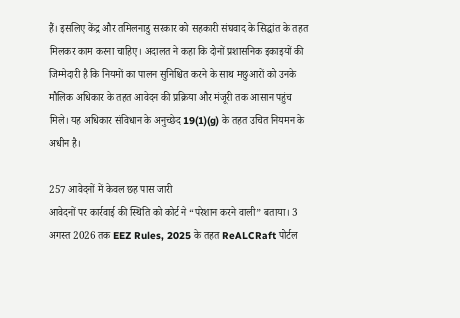हैं। इसलिए केंद्र और तमिलनाडु सरकार को सहकारी संघवाद के सिद्धांत के तहत मिलकर काम करना चाहिए। अदालत ने कहा कि दोनों प्रशासनिक इकाइयों की जिम्मेदारी है कि नियमों का पालन सुनिश्चित करने के साथ मछुआरों को उनके मौलिक अधिकार के तहत आवेदन की प्रक्रिया और मंजूरी तक आसान पहुंच मिले। यह अधिकार संविधान के अनुच्छेद 19(1)(g) के तहत उचित नियमन के अधीन है।

257 आवेदनों में केवल छह पास जारी
आवेदनों पर कार्रवाई की स्थिति को कोर्ट ने “परेशान करने वाली” बताया। 3 अगस्त 2026 तक EEZ Rules, 2025 के तहत ReALCRaft पोर्टल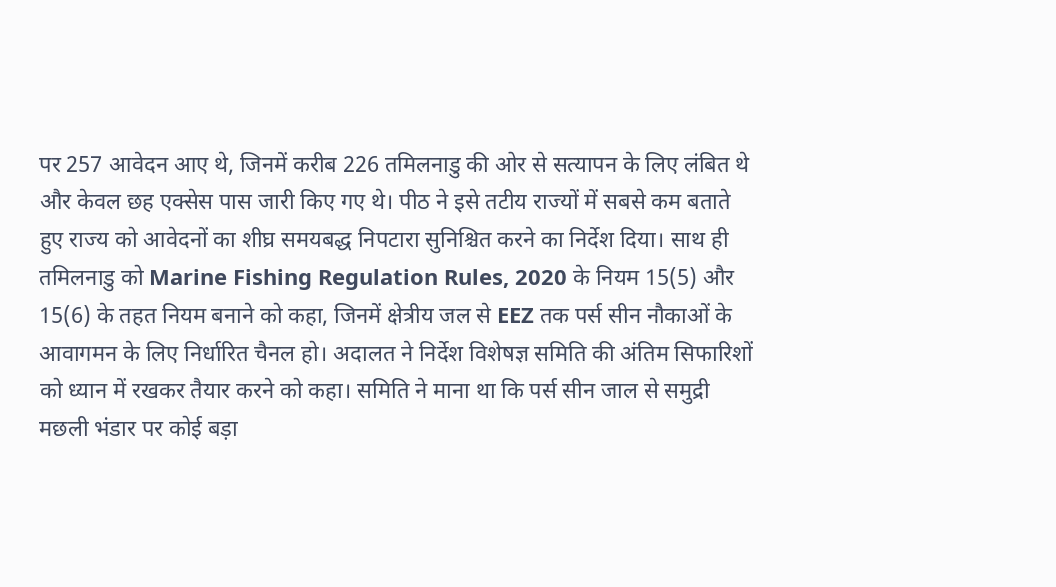पर 257 आवेदन आए थे, जिनमें करीब 226 तमिलनाडु की ओर से सत्यापन के लिए लंबित थे और केवल छह एक्सेस पास जारी किए गए थे। पीठ ने इसे तटीय राज्यों में सबसे कम बताते हुए राज्य को आवेदनों का शीघ्र समयबद्ध निपटारा सुनिश्चित करने का निर्देश दिया। साथ ही तमिलनाडु को Marine Fishing Regulation Rules, 2020 के नियम 15(5) और 15(6) के तहत नियम बनाने को कहा, जिनमें क्षेत्रीय जल से EEZ तक पर्स सीन नौकाओं के आवागमन के लिए निर्धारित चैनल हो। अदालत ने निर्देश विशेषज्ञ समिति की अंतिम सिफारिशों को ध्यान में रखकर तैयार करने को कहा। समिति ने माना था कि पर्स सीन जाल से समुद्री मछली भंडार पर कोई बड़ा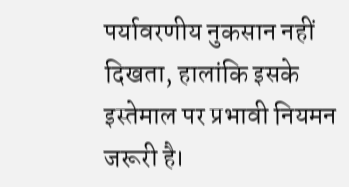पर्यावरणीय नुकसान नहीं दिखता, हालांकि इसके इस्तेमाल पर प्रभावी नियमन जरूरी है।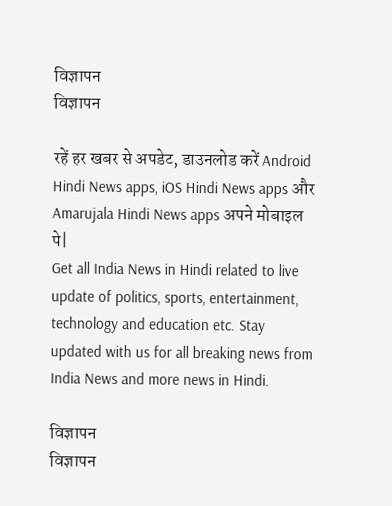विज्ञापन
विज्ञापन

रहें हर खबर से अपडेट, डाउनलोड करें Android Hindi News apps, iOS Hindi News apps और Amarujala Hindi News apps अपने मोबाइल पे|
Get all India News in Hindi related to live update of politics, sports, entertainment, technology and education etc. Stay updated with us for all breaking news from India News and more news in Hindi.

विज्ञापन
विज्ञापन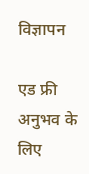विज्ञापन

एड फ्री अनुभव के लिए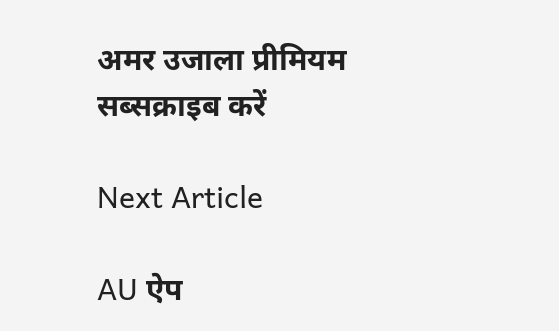अमर उजाला प्रीमियम सब्सक्राइब करें

Next Article

AU ऐप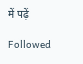में पढ़ें

Followed